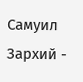Самуил Зархий -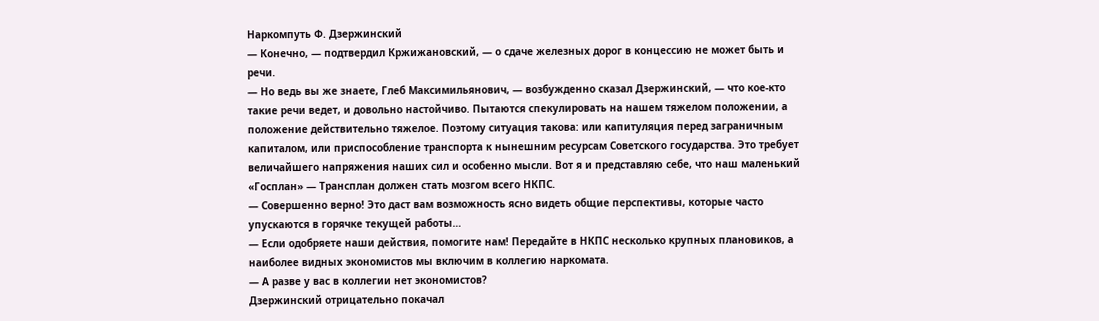Наркомпуть Ф. Дзержинский
— Конечно, — подтвердил Кржижановский, — о сдаче железных дорог в концессию не может быть и речи.
— Но ведь вы же знаете, Глеб Максимильянович, — возбужденно сказал Дзержинский, — что кое-кто такие речи ведет, и довольно настойчиво. Пытаются спекулировать на нашем тяжелом положении, а положение действительно тяжелое. Поэтому ситуация такова: или капитуляция перед заграничным капиталом, или приспособление транспорта к нынешним ресурсам Советского государства. Это требует величайшего напряжения наших сил и особенно мысли. Вот я и представляю себе, что наш маленький «Госплан» — Трансплан должен стать мозгом всего НКПС.
— Совершенно верно! Это даст вам возможность ясно видеть общие перспективы, которые часто упускаются в горячке текущей работы…
— Если одобряете наши действия, помогите нам! Передайте в НКПС несколько крупных плановиков, а наиболее видных экономистов мы включим в коллегию наркомата.
— А разве у вас в коллегии нет экономистов?
Дзержинский отрицательно покачал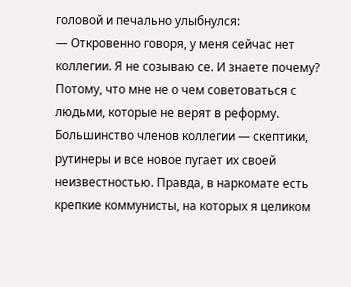головой и печально улыбнулся:
— Откровенно говоря, у меня сейчас нет коллегии. Я не созываю се. И знаете почему? Потому, что мне не о чем советоваться с людьми, которые не верят в реформу. Большинство членов коллегии — скептики, рутинеры и все новое пугает их своей неизвестностью. Правда, в наркомате есть крепкие коммунисты, на которых я целиком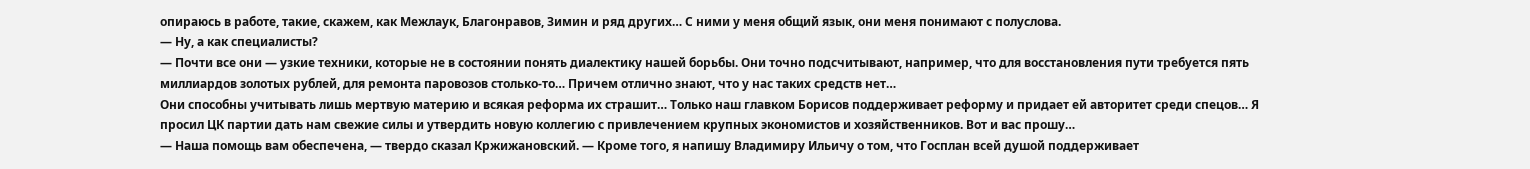опираюсь в работе, такие, скажем, как Межлаук, Благонравов, Зимин и ряд других… С ними у меня общий язык, они меня понимают с полуслова.
— Ну, а как специалисты?
— Почти все они — узкие техники, которые не в состоянии понять диалектику нашей борьбы. Они точно подсчитывают, например, что для восстановления пути требуется пять миллиардов золотых рублей, для ремонта паровозов столько-то… Причем отлично знают, что у нас таких средств нет…
Они способны учитывать лишь мертвую материю и всякая реформа их страшит… Только наш главком Борисов поддерживает реформу и придает ей авторитет среди спецов… Я просил ЦК партии дать нам свежие силы и утвердить новую коллегию с привлечением крупных экономистов и хозяйственников. Вот и вас прошу…
— Наша помощь вам обеспечена, — твердо сказал Кржижановский. — Кроме того, я напишу Владимиру Ильичу о том, что Госплан всей душой поддерживает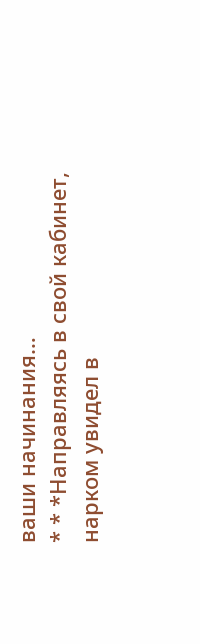ваши начинания…
* * *Направляясь в свой кабинет, нарком увидел в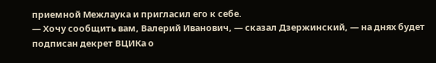приемной Межлаука и пригласил его к себе.
— Хочу сообщить вам, Валерий Иванович, — сказал Дзержинский, — на днях будет подписан декрет ВЦИКа о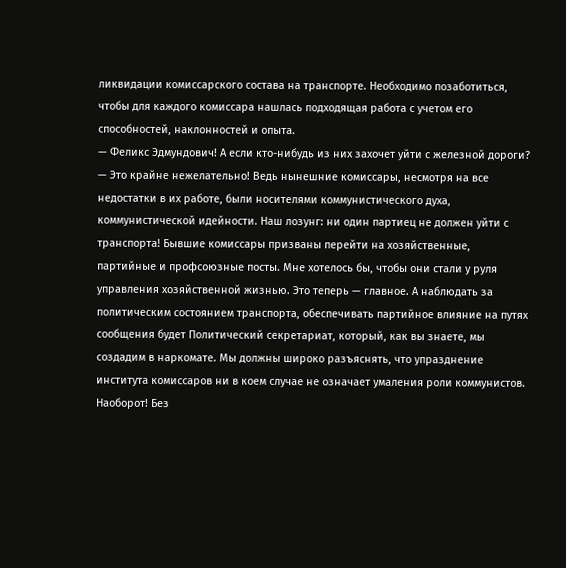ликвидации комиссарского состава на транспорте. Необходимо позаботиться, чтобы для каждого комиссара нашлась подходящая работа с учетом его способностей, наклонностей и опыта.
— Феликс Эдмундович! А если кто-нибудь из них захочет уйти с железной дороги?
— Это крайне нежелательно! Ведь нынешние комиссары, несмотря на все недостатки в их работе, были носителями коммунистического духа, коммунистической идейности. Наш лозунг: ни один партиец не должен уйти с транспорта! Бывшие комиссары призваны перейти на хозяйственные, партийные и профсоюзные посты. Мне хотелось бы, чтобы они стали у руля управления хозяйственной жизнью. Это теперь — главное. А наблюдать за политическим состоянием транспорта, обеспечивать партийное влияние на путях сообщения будет Политический секретариат, который, как вы знаете, мы создадим в наркомате. Мы должны широко разъяснять, что упразднение института комиссаров ни в коем случае не означает умаления роли коммунистов. Наоборот! Без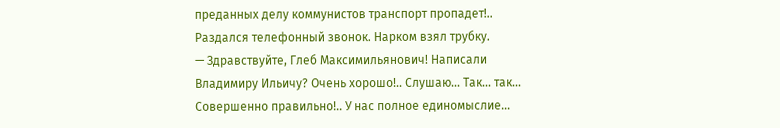преданных делу коммунистов транспорт пропадет!..
Раздался телефонный звонок. Нарком взял трубку.
— Здравствуйте, Глеб Максимильянович! Написали Владимиру Ильичу? Очень хорошо!.. Слушаю… Так… так… Совершенно правильно!.. У нас полное единомыслие…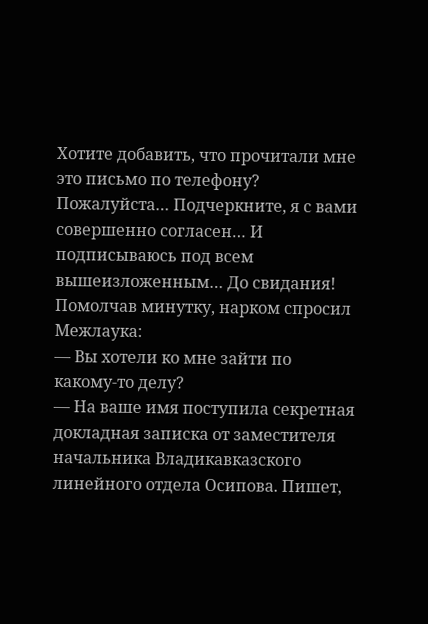Хотите добавить, что прочитали мне это письмо по телефону? Пожалуйста… Подчеркните, я с вами совершенно согласен… И подписываюсь под всем вышеизложенным… До свидания! Помолчав минутку, нарком спросил Межлаука:
— Вы хотели ко мне зайти по какому-то делу?
— На ваше имя поступила секретная докладная записка от заместителя начальника Владикавказского линейного отдела Осипова. Пишет,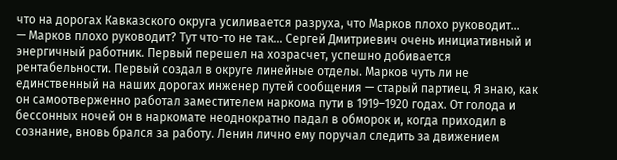что на дорогах Кавказского округа усиливается разруха, что Марков плохо руководит…
— Марков плохо руководит? Тут что-то не так… Сергей Дмитриевич очень инициативный и энергичный работник. Первый перешел на хозрасчет, успешно добивается рентабельности. Первый создал в округе линейные отделы. Марков чуть ли не единственный на наших дорогах инженер путей сообщения — старый партиец. Я знаю, как он самоотверженно работал заместителем наркома пути в 1919–1920 годах. От голода и бессонных ночей он в наркомате неоднократно падал в обморок и, когда приходил в сознание, вновь брался за работу. Ленин лично ему поручал следить за движением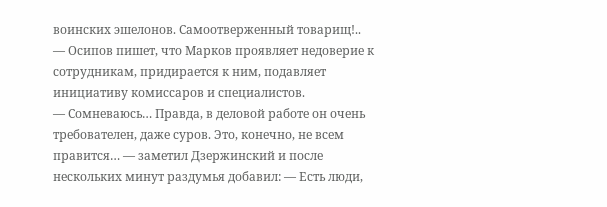воинских эшелонов. Самоотверженный товарищ!..
— Осипов пишет, что Марков проявляет недоверие к сотрудникам, придирается к ним, подавляет инициативу комиссаров и специалистов.
— Сомневаюсь… Правда, в деловой работе он очень требователен, даже суров. Это, конечно, не всем правится… — заметил Дзержинский и после нескольких минут раздумья добавил: — Есть люди,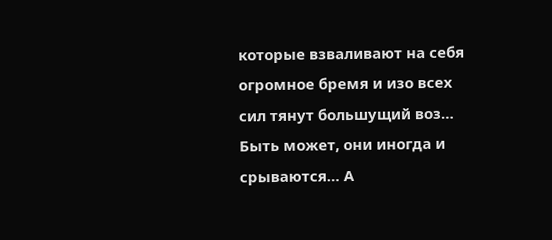которые взваливают на себя огромное бремя и изо всех сил тянут большущий воз… Быть может, они иногда и срываются… А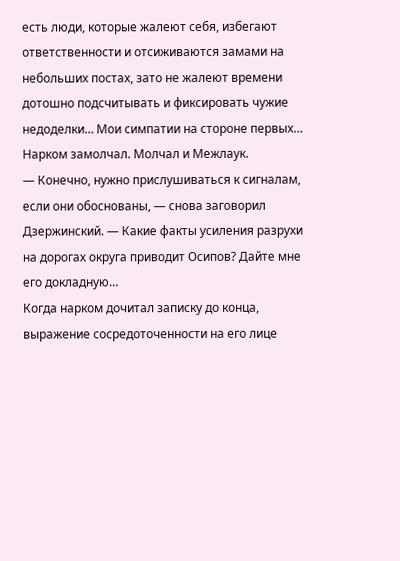есть люди, которые жалеют себя, избегают ответственности и отсиживаются замами на небольших постах, зато не жалеют времени дотошно подсчитывать и фиксировать чужие недоделки… Мои симпатии на стороне первых…
Нарком замолчал. Молчал и Межлаук.
— Конечно, нужно прислушиваться к сигналам, если они обоснованы, — снова заговорил Дзержинский. — Какие факты усиления разрухи на дорогах округа приводит Осипов? Дайте мне его докладную…
Когда нарком дочитал записку до конца, выражение сосредоточенности на его лице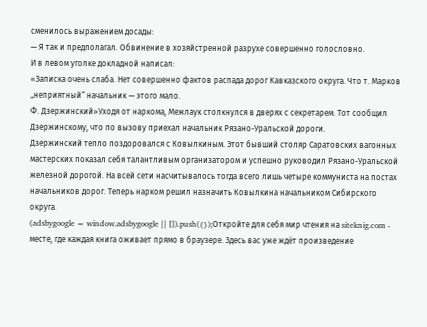сменилось выражением досады:
— Я так и предполагал. Обвинение в хозяйстренной разрухе совершенно голословно.
И в левом уголке докладной написал:
«Записка очень слаба. Нет совершенно фактов распада дорог Кавказского округа. Что т. Марков „неприятный“ начальник — этого мало.
Ф. Дзержинский»Уходя от наркома, Межлаук столкнулся в дверях с секретарем. Тот сообщил Дзержинскому, что по вызову приехал начальник Рязано-Уральской дороги.
Дзержинский тепло поздоровался с Ковылкиным. Этот бывший столяр Саратовских вагонных мастерских показал себя талантливым организатором и успешно руководил Рязано-Уральской железной дорогой. На всей сети насчитывалось тогда всего лишь четыре коммуниста на постах начальников дорог. Теперь нарком решил назначить Ковылкина начальником Сибирского округа.
(adsbygoogle = window.adsbygoogle || []).push({});Откройте для себя мир чтения на siteknig.com - месте, где каждая книга оживает прямо в браузере. Здесь вас уже ждёт произведение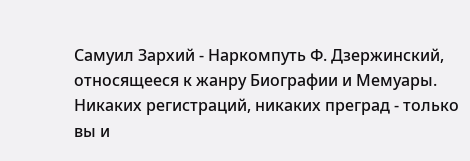Самуил Зархий - Наркомпуть Ф. Дзержинский, относящееся к жанру Биографии и Мемуары. Никаких регистраций, никаких преград - только вы и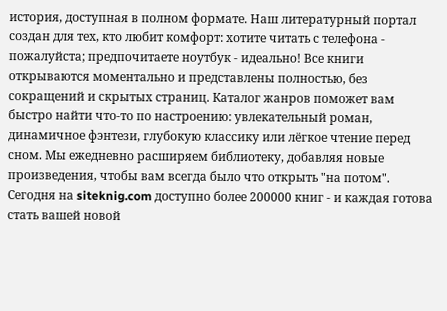история, доступная в полном формате. Наш литературный портал создан для тех, кто любит комфорт: хотите читать с телефона - пожалуйста; предпочитаете ноутбук - идеально! Все книги открываются моментально и представлены полностью, без сокращений и скрытых страниц. Каталог жанров поможет вам быстро найти что-то по настроению: увлекательный роман, динамичное фэнтези, глубокую классику или лёгкое чтение перед сном. Мы ежедневно расширяем библиотеку, добавляя новые произведения, чтобы вам всегда было что открыть "на потом". Сегодня на siteknig.com доступно более 200000 книг - и каждая готова стать вашей новой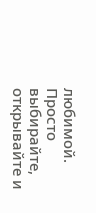любимой. Просто выбирайте, открывайте и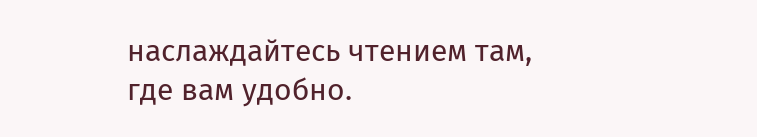наслаждайтесь чтением там, где вам удобно.